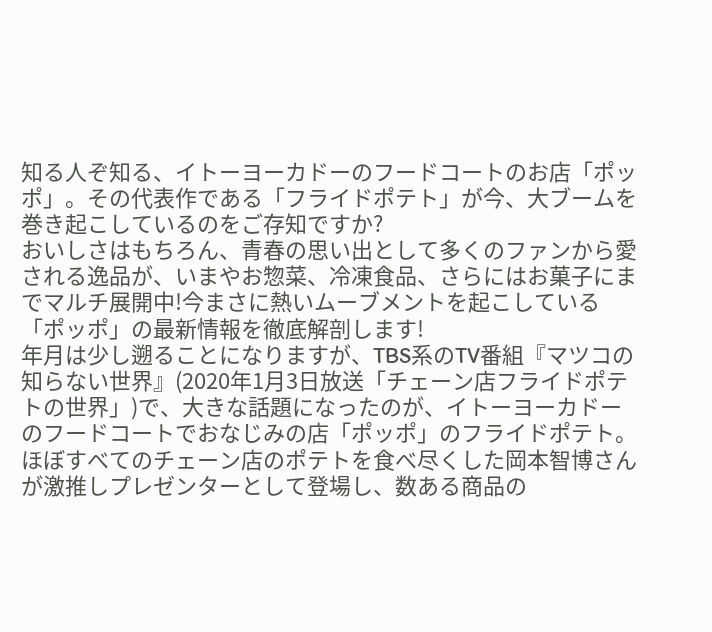知る人ぞ知る、イトーヨーカドーのフードコートのお店「ポッポ」。その代表作である「フライドポテト」が今、大ブームを巻き起こしているのをご存知ですか?
おいしさはもちろん、青春の思い出として多くのファンから愛される逸品が、いまやお惣菜、冷凍食品、さらにはお菓子にまでマルチ展開中!今まさに熱いムーブメントを起こしている「ポッポ」の最新情報を徹底解剖します!
年月は少し遡ることになりますが、TBS系のTV番組『マツコの知らない世界』(2020年1月3日放送「チェーン店フライドポテトの世界」)で、大きな話題になったのが、イトーヨーカドーのフードコートでおなじみの店「ポッポ」のフライドポテト。
ほぼすべてのチェーン店のポテトを食べ尽くした岡本智博さんが激推しプレゼンターとして登場し、数ある商品の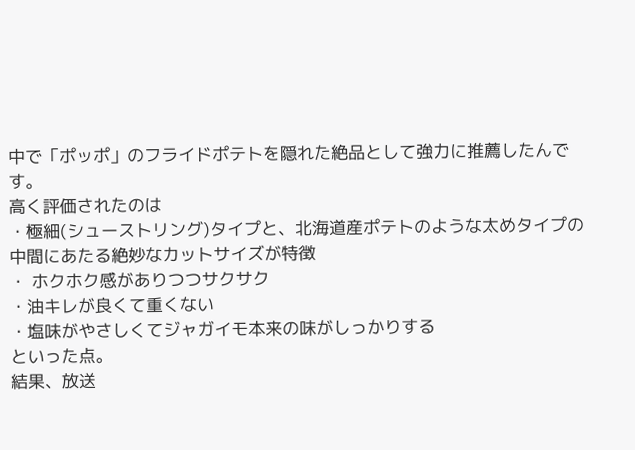中で「ポッポ」のフライドポテトを隠れた絶品として強力に推薦したんです。
高く評価されたのは
・極細(シューストリング)タイプと、北海道産ポテトのような太めタイプの中間にあたる絶妙なカットサイズが特徴
・ ホクホク感がありつつサクサク
・油キレが良くて重くない
・塩味がやさしくてジャガイモ本来の味がしっかりする
といった点。
結果、放送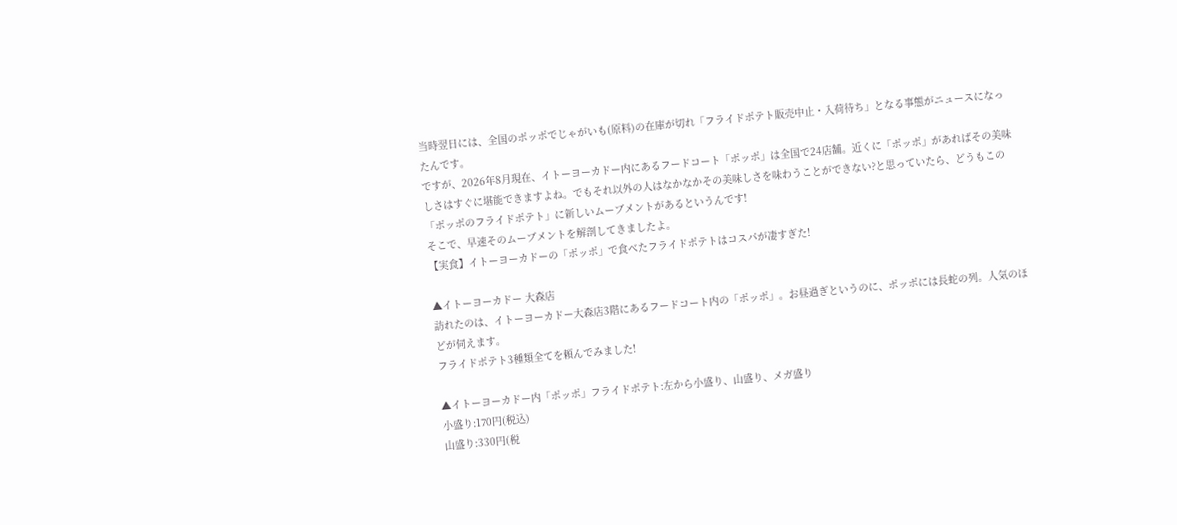当時翌日には、全国のポッポでじゃがいも(原料)の在庫が切れ「フライドポテト販売中止・入荷待ち」となる事態がニュースになったんです。
ですが、2026年8月現在、イトーヨーカドー内にあるフードコート「ポッポ」は全国で24店舗。近くに「ポッポ」があればその美味しさはすぐに堪能できますよね。でもそれ以外の人はなかなかその美味しさを味わうことができない?と思っていたら、どうもこの「ポッポのフライドポテト」に新しいムーブメントがあるというんです!
そこで、早速そのムーブメントを解剖してきましたよ。
【実食】イトーヨーカドーの「ポッポ」で食べたフライドポテトはコスパが凄すぎた!

▲イトーヨーカドー 大森店
訪れたのは、イトーヨーカドー大森店3階にあるフードコート内の「ポッポ」。お昼過ぎというのに、ポッポには長蛇の列。人気のほどが伺えます。
フライドポテト3種類全てを頼んでみました!

▲イトーヨーカドー内「ポッポ」フライドポテト:左から小盛り、山盛り、メガ盛り
小盛り:170円(税込)
山盛り:330円(税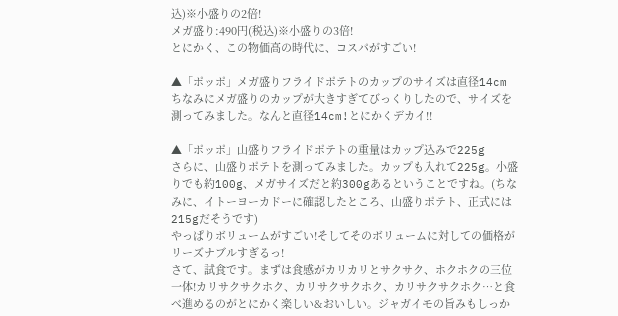込)※小盛りの2倍!
メガ盛り:490円(税込)※小盛りの3倍!
とにかく、この物価高の時代に、コスパがすごい!

▲「ポッポ」メガ盛りフライドポテトのカップのサイズは直径14cm
ちなみにメガ盛りのカップが大きすぎてびっくりしたので、サイズを測ってみました。なんと直径14cm!とにかくデカイ!!

▲「ポッポ」山盛りフライドポテトの重量はカップ込みで225g
さらに、山盛りポテトを測ってみました。カップも入れて225g。小盛りでも約100g、メガサイズだと約300gあるということですね。(ちなみに、イトーヨーカドーに確認したところ、山盛りポテト、正式には215gだそうです)
やっぱりボリュームがすごい!そしてそのボリュームに対しての価格がリーズナブルすぎるっ!
さて、試食です。まずは食感がカリカリとサクサク、ホクホクの三位一体!カリサクサクホク、カリサクサクホク、カリサクサクホク…と食べ進めるのがとにかく楽しい&おいしい。ジャガイモの旨みもしっか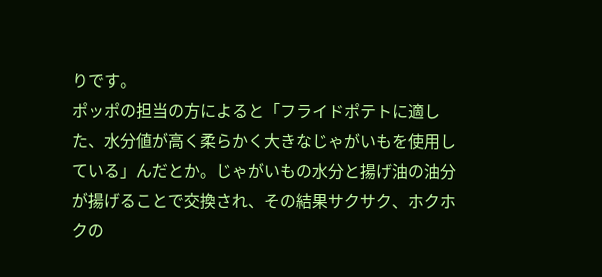りです。
ポッポの担当の方によると「フライドポテトに適した、水分値が高く柔らかく大きなじゃがいもを使用している」んだとか。じゃがいもの水分と揚げ油の油分が揚げることで交換され、その結果サクサク、ホクホクの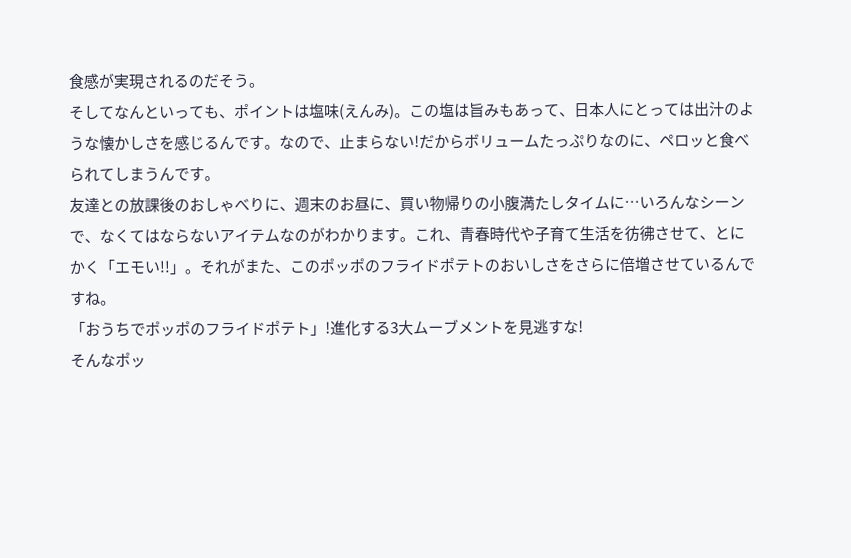食感が実現されるのだそう。
そしてなんといっても、ポイントは塩味(えんみ)。この塩は旨みもあって、日本人にとっては出汁のような懐かしさを感じるんです。なので、止まらない!だからボリュームたっぷりなのに、ペロッと食べられてしまうんです。
友達との放課後のおしゃべりに、週末のお昼に、買い物帰りの小腹満たしタイムに…いろんなシーンで、なくてはならないアイテムなのがわかります。これ、青春時代や子育て生活を彷彿させて、とにかく「エモい!!」。それがまた、このポッポのフライドポテトのおいしさをさらに倍増させているんですね。
「おうちでポッポのフライドポテト」!進化する3大ムーブメントを見逃すな!
そんなポッ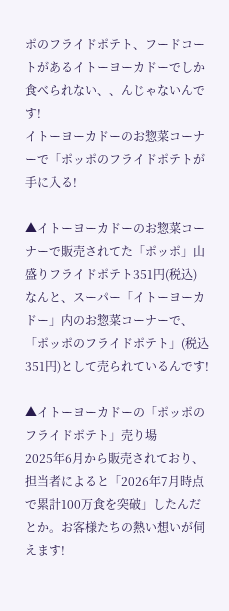ポのフライドポテト、フードコートがあるイトーヨーカドーでしか食べられない、、んじゃないんです!
イトーヨーカドーのお惣菜コーナーで「ポッポのフライドポテトが手に入る!

▲イトーヨーカドーのお惣菜コーナーで販売されてた「ポッポ」山盛りフライドポテト351円(税込)
なんと、スーパー「イトーヨーカドー」内のお惣菜コーナーで、「ポッポのフライドポテト」(税込351円)として売られているんです!

▲イトーヨーカドーの「ポッポのフライドポテト」売り場
2025年6月から販売されており、担当者によると「2026年7月時点で累計100万食を突破」したんだとか。お客様たちの熱い想いが伺えます!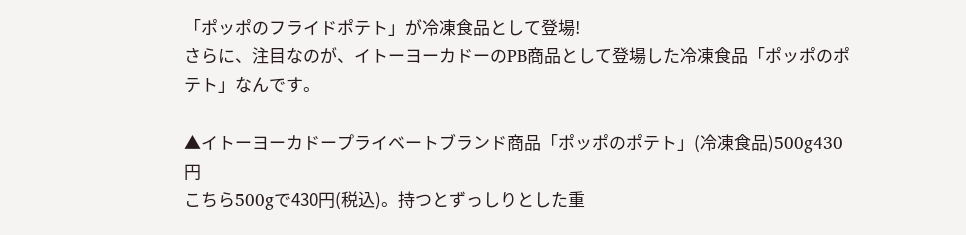「ポッポのフライドポテト」が冷凍食品として登場!
さらに、注目なのが、イトーヨーカドーのPB商品として登場した冷凍食品「ポッポのポテト」なんです。

▲イトーヨーカドープライベートブランド商品「ポッポのポテト」(冷凍食品)500g430円
こちら500gで430円(税込)。持つとずっしりとした重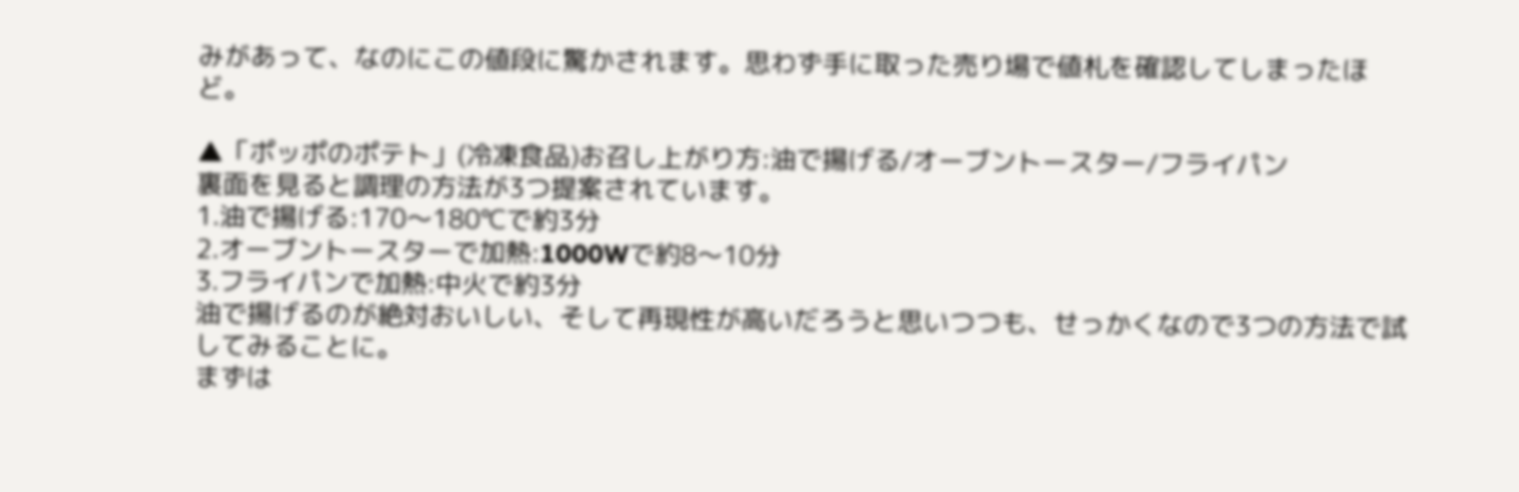みがあって、なのにこの値段に驚かされます。思わず手に取った売り場で値札を確認してしまったほど。

▲「ポッポのポテト」(冷凍食品)お召し上がり方:油で揚げる/オーブントースター/フライパン
裏面を見ると調理の方法が3つ提案されています。
1.油で揚げる:170〜180℃で約3分
2.オーブントースターで加熱:1000Wで約8〜10分
3.フライパンで加熱:中火で約3分
油で揚げるのが絶対おいしい、そして再現性が高いだろうと思いつつも、せっかくなので3つの方法で試してみることに。
まずは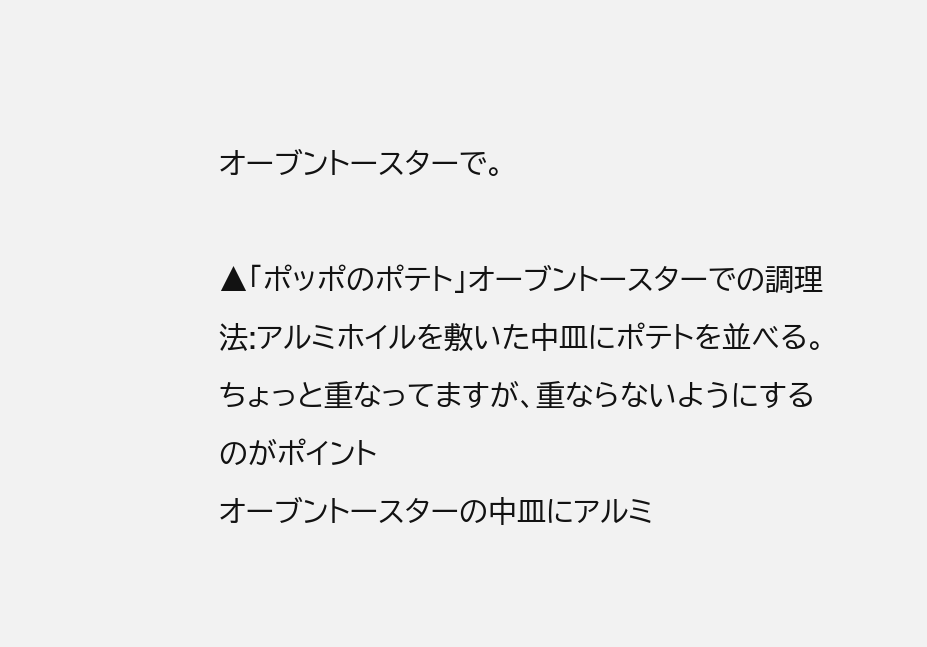オーブントースターで。

▲「ポッポのポテト」オーブントースターでの調理法:アルミホイルを敷いた中皿にポテトを並べる。ちょっと重なってますが、重ならないようにするのがポイント
オーブントースターの中皿にアルミ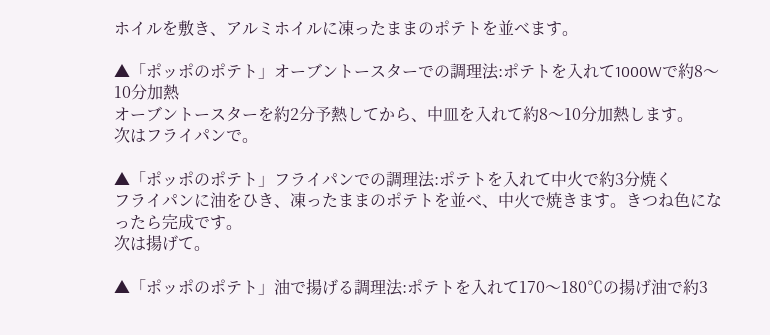ホイルを敷き、アルミホイルに凍ったままのポテトを並べます。

▲「ポッポのポテト」オーブントースターでの調理法:ポテトを入れて1000Wで約8〜10分加熱
オーブントースターを約2分予熱してから、中皿を入れて約8〜10分加熱します。
次はフライパンで。

▲「ポッポのポテト」フライパンでの調理法:ポテトを入れて中火で約3分焼く
フライパンに油をひき、凍ったままのポテトを並べ、中火で焼きます。きつね色になったら完成です。
次は揚げて。

▲「ポッポのポテト」油で揚げる調理法:ポテトを入れて170〜180℃の揚げ油で約3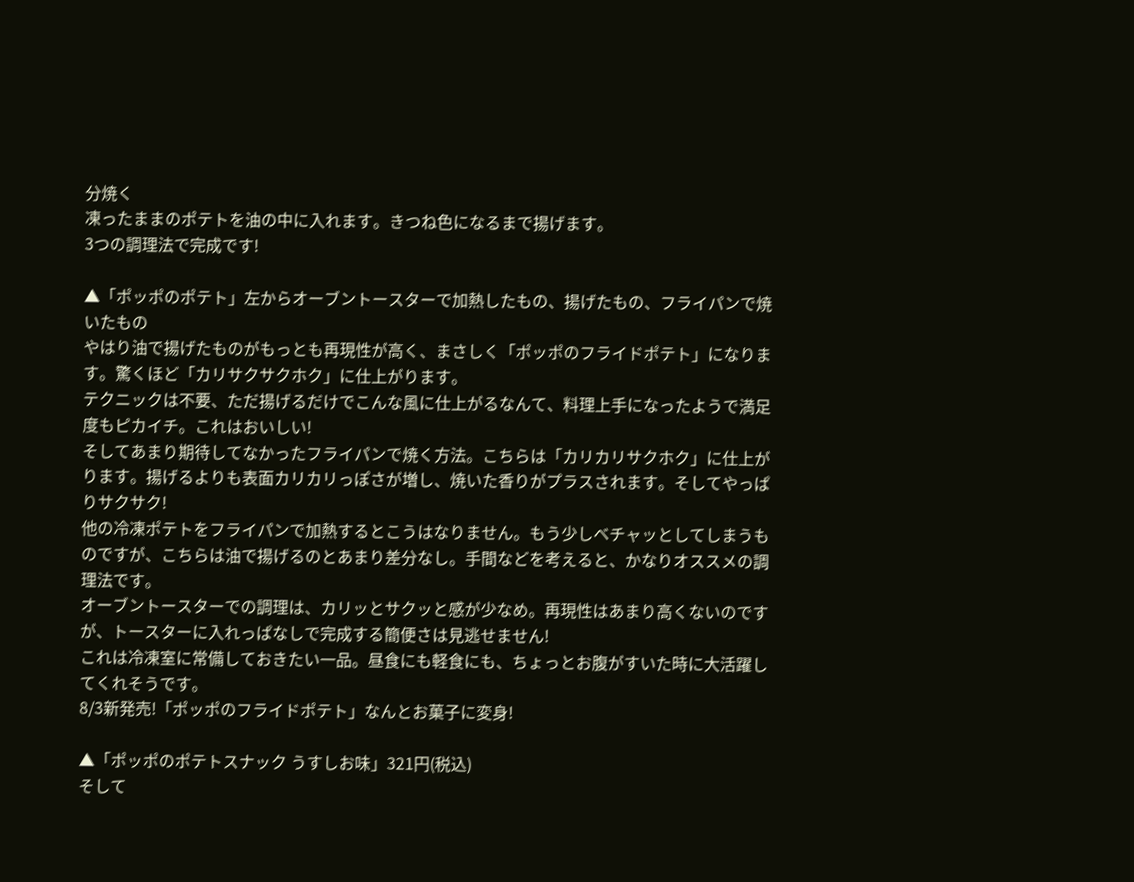分焼く
凍ったままのポテトを油の中に入れます。きつね色になるまで揚げます。
3つの調理法で完成です!

▲「ポッポのポテト」左からオーブントースターで加熱したもの、揚げたもの、フライパンで焼いたもの
やはり油で揚げたものがもっとも再現性が高く、まさしく「ポッポのフライドポテト」になります。驚くほど「カリサクサクホク」に仕上がります。
テクニックは不要、ただ揚げるだけでこんな風に仕上がるなんて、料理上手になったようで満足度もピカイチ。これはおいしい!
そしてあまり期待してなかったフライパンで焼く方法。こちらは「カリカリサクホク」に仕上がります。揚げるよりも表面カリカリっぽさが増し、焼いた香りがプラスされます。そしてやっぱりサクサク!
他の冷凍ポテトをフライパンで加熱するとこうはなりません。もう少しベチャッとしてしまうものですが、こちらは油で揚げるのとあまり差分なし。手間などを考えると、かなりオススメの調理法です。
オーブントースターでの調理は、カリッとサクッと感が少なめ。再現性はあまり高くないのですが、トースターに入れっぱなしで完成する簡便さは見逃せません!
これは冷凍室に常備しておきたい一品。昼食にも軽食にも、ちょっとお腹がすいた時に大活躍してくれそうです。
8/3新発売!「ポッポのフライドポテト」なんとお菓子に変身!

▲「ポッポのポテトスナック うすしお味」321円(税込)
そして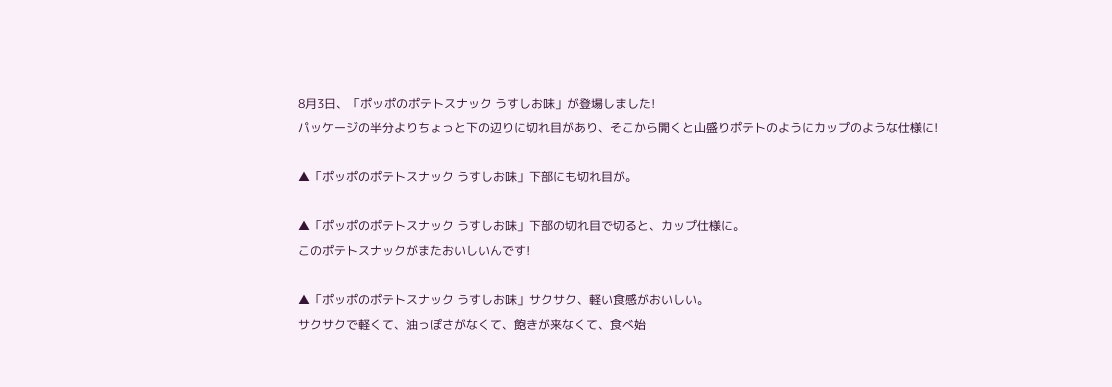8月3日、「ポッポのポテトスナック うすしお味」が登場しました!
パッケージの半分よりちょっと下の辺りに切れ目があり、そこから開くと山盛りポテトのようにカップのような仕様に!

▲「ポッポのポテトスナック うすしお味」下部にも切れ目が。

▲「ポッポのポテトスナック うすしお味」下部の切れ目で切ると、カップ仕様に。
このポテトスナックがまたおいしいんです!

▲「ポッポのポテトスナック うすしお味」サクサク、軽い食感がおいしい。
サクサクで軽くて、油っぽさがなくて、飽きが来なくて、食べ始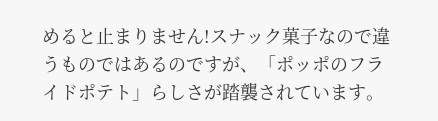めると止まりません!スナック菓子なので違うものではあるのですが、「ポッポのフライドポテト」らしさが踏襲されています。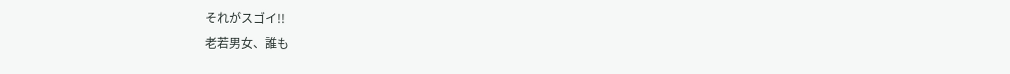それがスゴイ!!
老若男女、誰も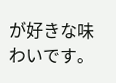が好きな味わいです。